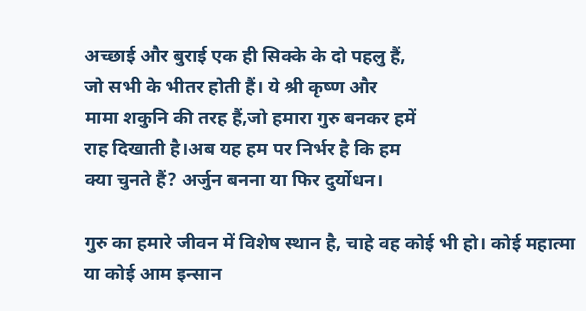अच्छाई और बुराई एक ही सिक्के के दो पहलु हैं,
जो सभी के भीतर होती हैं। ये श्री कृष्ण और
मामा शकुनि की तरह हैं,जो हमारा गुरु बनकर हमें
राह दिखाती है।अब यह हम पर निर्भर है कि हम
क्या चुनते हैं? अर्जुन बनना या फिर दुर्योधन।

गुरु का हमारे जीवन में विशेष स्थान है, चाहे वह कोई भी हो। कोई महात्मा या कोई आम इन्सान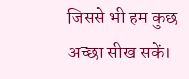जिससे भी हम कुछ अच्छा सीख सकें।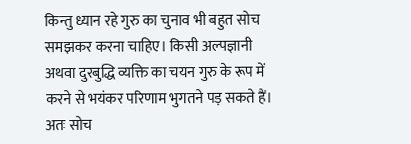किन्तु ध्यान रहे गुरु का चुनाव भी बहुत सोच समझकर करना चाहिए। किसी अल्पज्ञानी अथवा दुरबुद्धि व्यक्ति का चयन गुरु के रूप में करने से भयंकर परिणाम भुगतने पड़ सकते हैं। अतः सोच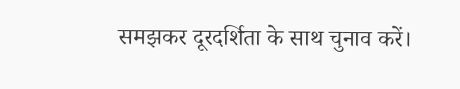समझकर दूरदर्शिता के साथ चुनाव करें।